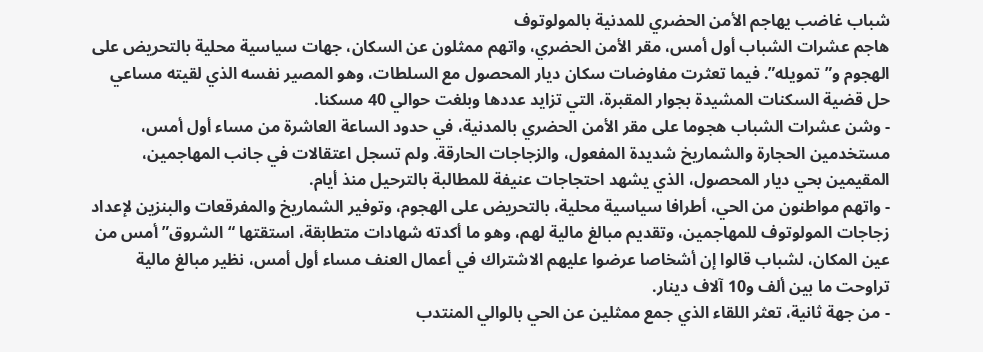شباب غاضب يهاجم الأمن الحضري للمدنية بالمولوتوف
هاجم عشرات الشباب أول أمس، مقر الأمن الحضري، واتهم ممثلون عن السكان، جهات سياسية محلية بالتحريض على الهجوم و”تمويله”. فيما تعثرت مفاوضات سكان ديار المحصول مع السلطات، وهو المصير نفسه الذي لقيته مساعي حل قضية السكنات المشيدة بجوار المقبرة، التي تزايد عددها وبلغت حوالي 40 مسكنا.
- وشن عشرات الشباب هجوما على مقر الأمن الحضري بالمدنية، في حدود الساعة العاشرة من مساء أول أمس، مستخدمين الحجارة والشماريخ شديدة المفعول، والزجاجات الحارقة. ولم تسجل اعتقالات في جانب المهاجمين، المقيمين بحي ديار المحصول، الذي يشهد احتجاجات عنيفة للمطالبة بالترحيل منذ أيام.
- واتهم مواطنون من الحي، أطرافا سياسية محلية، بالتحريض على الهجوم، وتوفير الشماريخ والمفرقعات والبنزين لإعداد زجاجات المولوتوف للمهاجمين، وتقديم مبالغ مالية لهم، وهو ما أكدته شهادات متطابقة، استقتها “الشروق” أمس من عين المكان، لشباب قالوا إن أشخاصا عرضوا عليهم الاشتراك في أعمال العنف مساء أول أمس، نظير مبالغ مالية تراوحت ما بين ألف و10 آلاف دينار.
- من جهة ثانية، تعثر اللقاء الذي جمع ممثلين عن الحي بالوالي المنتدب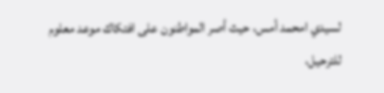لسيدي امحمد أمس، حيث أصر المواطنون على افتكاك موعد معلوم للترحيل،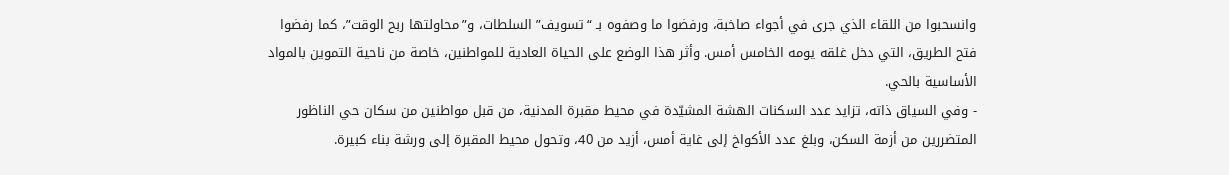وانسحبوا من اللقاء الذي جرى في أجواء صاخبة، ورفضوا ما وصفوه بـ “تسويف” السلطات، و”محاولتها ربح الوقت”، كما رفضوا فتح الطريق، التي دخل غلقه يومه الخامس أمس. وأثر هذا الوضع على الحياة العادية للمواطنين، خاصة من ناحية التموين بالمواد الأساسية بالحي.
- وفي السياق ذاته، تزايد عدد السكنات الهشة المشيّدة في محيط مقبرة المدنية، من قبل مواطنين من سكان حي الناظور المتضررين من أزمة السكن، وبلغ عدد الأكواخ إلى غاية أمس، أزيد من 40، وتحول محيط المقبرة إلى ورشة بناء كبيرة.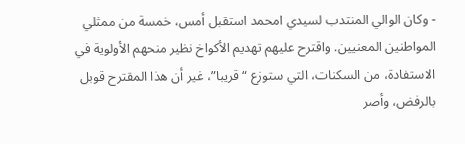- وكان الوالي المنتدب لسيدي امحمد استقبل أمس، خمسة من ممثلي المواطنين المعنيين. واقترح عليهم تهديم الأكواخ نظير منحهم الأولوية في الاستفادة، من السكنات، التي ستوزع “قريبا”، غير أن هذا المقترح قوبل بالرفض، وأصر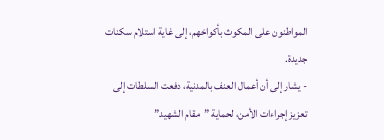المواطنون على المكوث بأكواخهم، إلى غاية استلام سكنات جديدة.
- يشار إلى أن أعمال العنف بالمدنية، دفعت السلطات إلى تعزيز إجراءات الأمن، لحماية ”مقام الشهيد”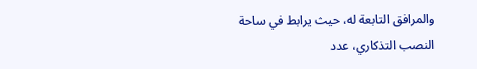والمرافق التابعة له، حيث يرابط في ساحة النصب التذكاري، عدد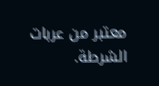معتبر من عربات الشرطة.